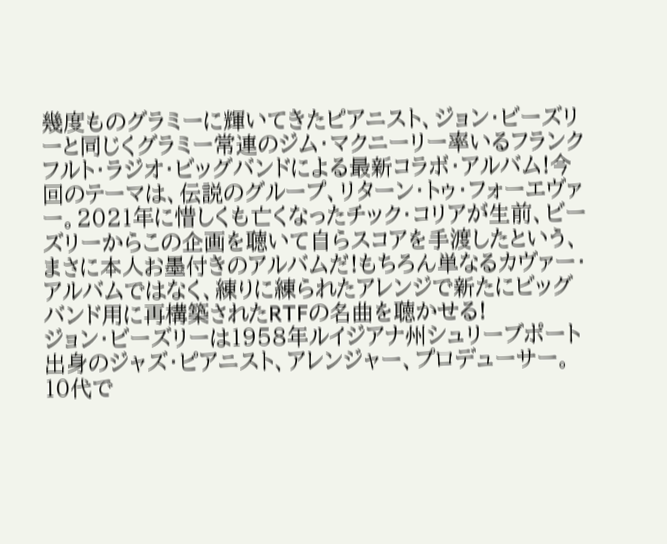幾度ものグラミーに輝いてきたピアニスト、ジョン・ビーズリーと同じくグラミー常連のジム・マクニーリー率いるフランクフルト・ラジオ・ビッグバンドによる最新コラボ・アルバム!今回のテーマは、伝説のグループ、リターン・トゥ・フォーエヴァー。2021年に惜しくも亡くなったチック・コリアが生前、ビーズリーからこの企画を聴いて自らスコアを手渡したという、まさに本人お墨付きのアルバムだ!もちろん単なるカヴァー・アルバムではなく、練りに練られたアレンジで新たにビッグバンド用に再構築されたRTFの名曲を聴かせる!
ジョン・ビーズリーは1958年ルイジアナ州シュリーブポート出身のジャズ・ピアニスト、アレンジャー、プロデューサー。10代で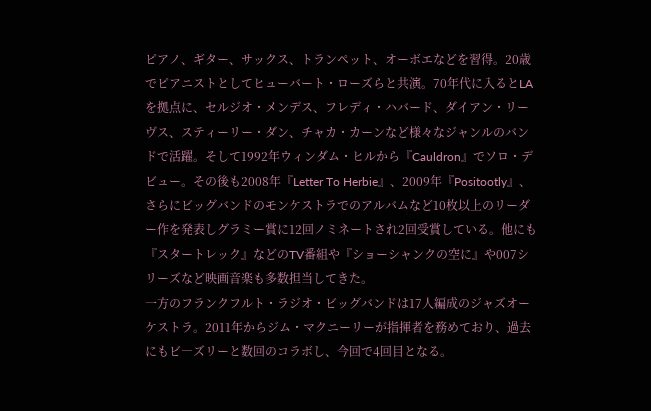ピアノ、ギター、サックス、トランペット、オーボエなどを習得。20歳でピアニストとしてヒューバート・ローズらと共演。70年代に入るとLAを拠点に、セルジオ・メンデス、フレディ・ハバード、ダイアン・リーヴス、スティーリー・ダン、チャカ・カーンなど様々なジャンルのバンドで活躍。そして1992年ウィンダム・ヒルから『Cauldron』でソロ・デビュー。その後も2008年『Letter To Herbie』、2009年『Positootly』、さらにビッグバンドのモンケストラでのアルバムなど10枚以上のリーダー作を発表しグラミー賞に12回ノミネートされ2回受賞している。他にも『スタートレック』などのTV番組や『ショーシャンクの空に』や007シリーズなど映画音楽も多数担当してきた。
一方のフランクフルト・ラジオ・ビッグバンドは17人編成のジャズオーケストラ。2011年からジム・マクニーリーが指揮者を務めており、過去にもビ―ズリーと数回のコラボし、今回で4回目となる。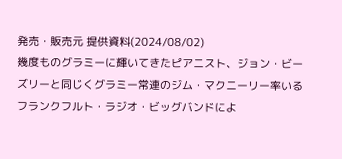発売・販売元 提供資料(2024/08/02)
幾度ものグラミーに輝いてきたピアニスト、ジョン・ビーズリーと同じくグラミー常連のジム・マクニーリー率いるフランクフルト・ラジオ・ビッグバンドによ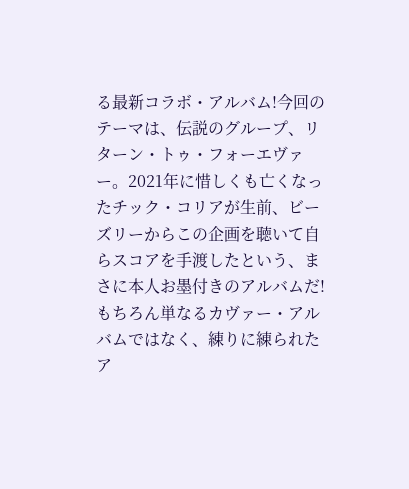る最新コラボ・アルバム!今回のテーマは、伝説のグループ、リターン・トゥ・フォーエヴァー。2021年に惜しくも亡くなったチック・コリアが生前、ビーズリーからこの企画を聴いて自らスコアを手渡したという、まさに本人お墨付きのアルバムだ!もちろん単なるカヴァー・アルバムではなく、練りに練られたア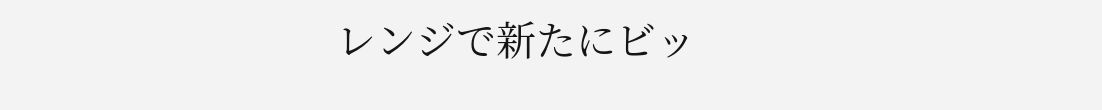レンジで新たにビッ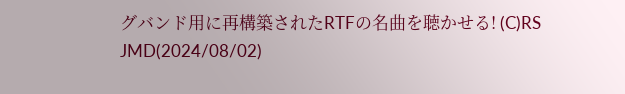グバンド用に再構築されたRTFの名曲を聴かせる! (C)RS
JMD(2024/08/02)